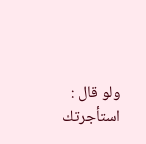ولو قال : استأجرتك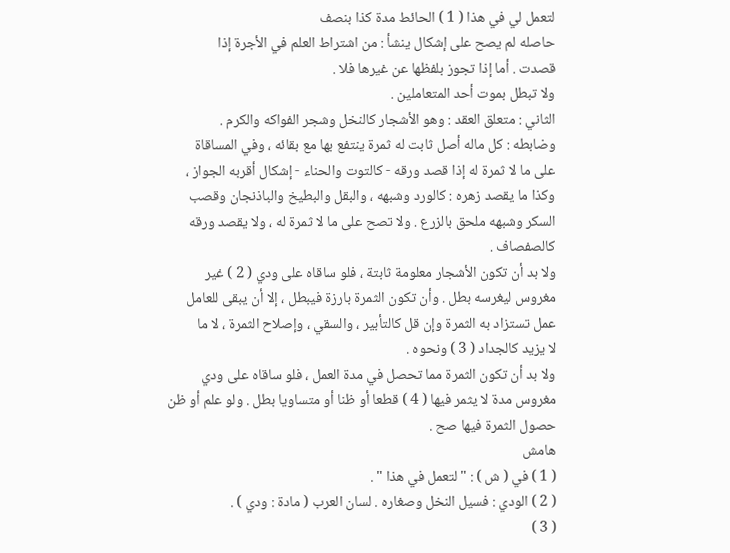لتعمل لي في هذا ( 1 ) الحائط مدة كذا بنصف
حاصله لم يصح على إشكال ينشأ : من اشتراط العلم في الأجرة إذا
قصدت . أما إذا تجوز بلفظها عن غيرها فلا .
ولا تبطل بموت أحد المتعاملين .
الثاني : متعلق العقد : وهو الأشجار كالنخل وشجر الفواكه والكرم .
وضابطه : كل ماله أصل ثابت له ثمرة ينتفع بها مع بقائه ، وفي المساقاة
على ما لا ثمرة له إذا قصد ورقه - كالتوت والحناء - إشكال أقربه الجواز ،
وكذا ما يقصد زهره : كالورد وشبهه ، والبقل والبطيخ والباذنجان وقصب
السكر وشبهه ملحق بالزرع . ولا تصح على ما لا ثمرة له ، ولا يقصد ورقه
كالصفصاف .
ولا بد أن تكون الأشجار معلومة ثابتة ، فلو ساقاه على ودي ( 2 ) غير
مغروس ليغرسه بطل . وأن تكون الثمرة بارزة فيبطل ، إلا أن يبقى للعامل
عمل تستزاد به الثمرة وإن قل كالتأبير ، والسقي ، وإصلاح الثمرة ، لا ما
لا يزيد كالجداد ( 3 ) ونحوه .
ولا بد أن تكون الثمرة مما تحصل في مدة العمل ، فلو ساقاه على ودي
مغروس مدة لا يثمر فيها ( 4 ) قطعا أو ظنا أو متساويا بطل . ولو علم أو ظن
حصول الثمرة فيها صح .
هامش
( 1 ) في ( ش ) : " لتعمل في هذا " .
( 2 ) الودي : فسيل النخل وصغاره . لسان العرب ( مادة : ودي ) .
( 3 )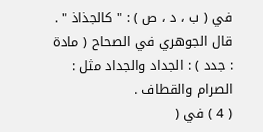في ( ب ، د ، ص ) : " كالجذاذ " . قال الجوهري في الصحاح ( مادة : جدد ) : الجداد والجداد مثل :
الصرام والقطاف .
( 4 ) في (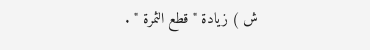ش ) زيادة " قطع الثمرة " .